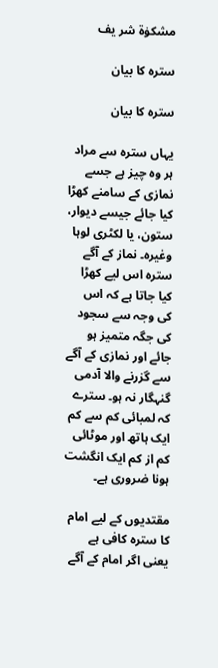مشکوٰة شر یف

سترہ کا بیان

سترہ کا بیان

یہاں سترہ سے مراد ہر وہ چیز ہے جسے نمازی کے سامنے کھڑا کیا جائے جیسے دیوار، ستون، یا لکٹری لوہا وغیرہ۔ نماز کے آگے سترہ اس لیے کھڑا کیا جاتا ہے کہ اس کی وجہ سے سجود کی جگہ متمیز ہو جائے اور نمازی کے آگے سے گزرنے والا آدمی گنہگار نہ ہو۔ سترے کہ لمبائی کم سے کم ایک ہاتھ اور موٹائی کم از کم ایک انگشت ہونا ضروری ہے۔

مقتدیوں کے لیے امام کا سترہ کافی ہے یعنی اگر امام کے آگے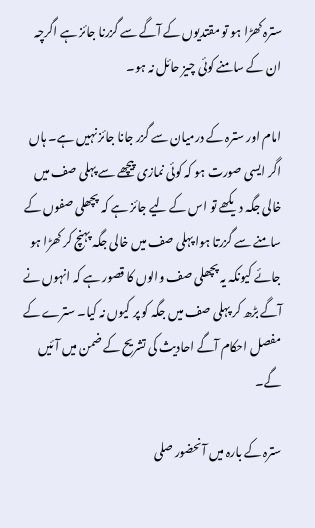سترہ کھڑا ہو تو مقتدیوں کے آگے سے گزرنا جائز ہے اگرچہ ان کے سامنے کوئی چیز حائل نہ ہو۔

امام اور سترہ کے درمیان سے گزر جانا جائز نہیں ہے۔ ہاں اگر ایسی صورت ہو کہ کوئی نمازی پیچھے سے پہلی صف میں خالی جگہ دیکھے تو اس کے لیے جائز ہے کہ پچھلی صفوں کے سامنے سے گزرتا ہوا پہلی صف میں خالی جگہ پہنچ کر کھڑا ہو جائے کیونکہ یہ پچھلی صف والوں کا قصور ہے کہ انہوں نے آگے بڑھ کر پہلی صف میں جگہ کو پر کیوں نہ کیا۔ سترے کے مفصل احکام آگے احادیث کی تشریح کے ضمن میں آئیں گے۔

سترہ کے بارہ میں آنحضور صلی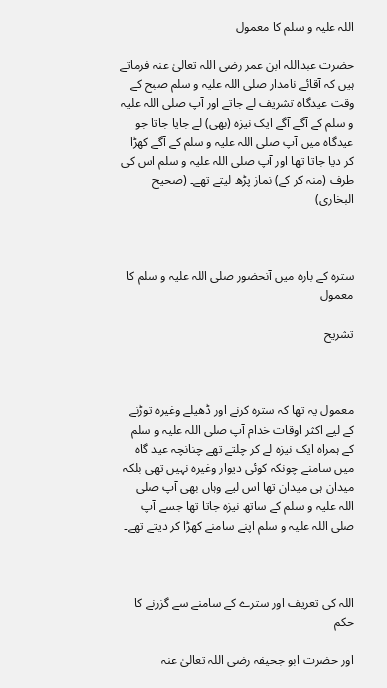اللہ علیہ و سلم کا معمول

حضرت عبداللہ ابن عمر رضی اللہ تعالیٰ عنہ فرماتے ہیں کہ آقائے نامدار صلی اللہ علیہ و سلم صبح کے وقت عیدگاہ تشریف لے جاتے اور آپ صلی اللہ علیہ و سلم کے آگے آگے ایک نیزہ (بھی) لے جایا جاتا جو عیدگاہ میں آپ صلی اللہ علیہ و سلم کے آگے کھڑا کر دیا جاتا تھا اور آپ صلی اللہ علیہ و سلم اس کی طرف (منہ کر کے) نماز پڑھ لیتے تھے۔ (صحیح البخاری)



سترہ کے بارہ میں آنحضور صلی اللہ علیہ و سلم کا معمول

تشریح



معمول یہ تھا کہ سترہ کرنے اور ڈھیلے وغیرہ توڑنے کے لیے اکثر اوقات خدام آپ صلی اللہ علیہ و سلم کے ہمراہ ایک نیزہ لے کر چلتے تھے چنانچہ عید گاہ میں سامنے چونکہ کوئی دیوار وغیرہ نہیں تھی بلکہ میدان ہی میدان تھا اس لیے وہاں بھی آپ صلی اللہ علیہ و سلم کے ساتھ نیزہ جاتا تھا جسے آپ صلی اللہ علیہ و سلم اپنے سامنے کھڑا کر دیتے تھے۔



اللہ کی تعریف اور سترے کے سامنے سے گزرنے کا حکم

اور حضرت ابو جحیفہ رضی اللہ تعالیٰ عنہ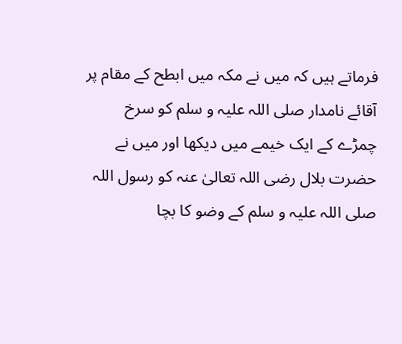فرماتے ہیں کہ میں نے مکہ میں ابطح کے مقام پر آقائے نامدار صلی اللہ علیہ و سلم کو سرخ چمڑے کے ایک خیمے میں دیکھا اور میں نے حضرت بلال رضی اللہ تعالیٰ عنہ کو رسول اللہ صلی اللہ علیہ و سلم کے وضو کا بچا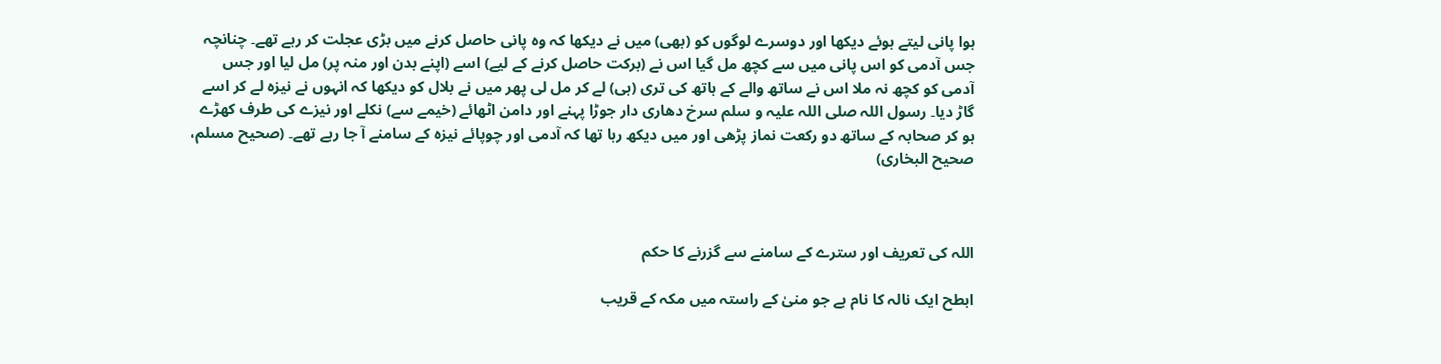ہوا پانی لیتے ہوئے دیکھا اور دوسرے لوگوں کو (بھی) میں نے دیکھا کہ وہ پانی حاصل کرنے میں بڑی عجلت کر رہے تھے۔ چنانچہ جس آدمی کو اس پانی میں سے کچھ مل گیا اس نے (برکت حاصل کرنے کے لیے) اسے (اپنے بدن اور منہ پر) مل لیا اور جس آدمی کو کچھ نہ ملا اس نے ساتھ والے کے ہاتھ کی تری (ہی) لے کر مل لی پھر میں نے بلال کو دیکھا کہ انہوں نے نیزہ لے کر اسے گاڑ دیا۔ رسول اللہ صلی اللہ علیہ و سلم سرخ دھاری دار جوڑا پہنے اور دامن اٹھائے (خیمے سے) نکلے اور نیزے کی طرف کھڑے ہو کر صحابہ کے ساتھ دو رکعت نماز پڑھی اور میں دیکھ رہا تھا کہ آدمی اور چوپائے نیزہ کے سامنے آ جا رہے تھے۔ (صحیح مسلم، صحیح البخاری)



اللہ کی تعریف اور سترے کے سامنے سے گزرنے کا حکم

ابطح ایک نالہ کا نام ہے جو منیٰ کے راستہ میں مکہ کے قریب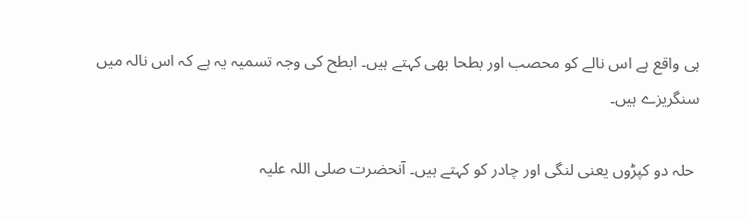ہی واقع ہے اس نالے کو محصب اور بطحا بھی کہتے ہیں۔ ابطح کی وجہ تسمیہ یہ ہے کہ اس نالہ میں سنگریزے ہیں۔

 حلہ دو کپڑوں یعنی لنگی اور چادر کو کہتے ہیں۔ آنحضرت صلی اللہ علیہ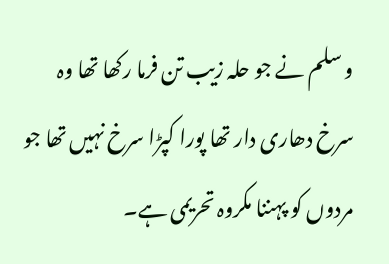و سلم نے جو حلہ زیب تن فرما رکھا تھا وہ سرخ دھاری دار تھا پورا کپڑا سرخ نہیں تھا جو مردوں کو پہننا مکروہ تحریمی ہے۔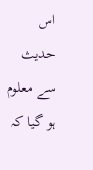اس حدیث سے معلوم ہو گیا کہ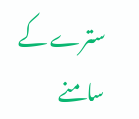سترے کے سامنے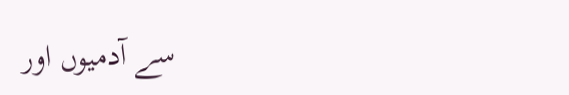سے آدمیوں اور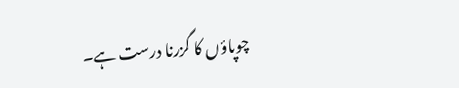چوپاؤں کا گزرنا درست ہے۔